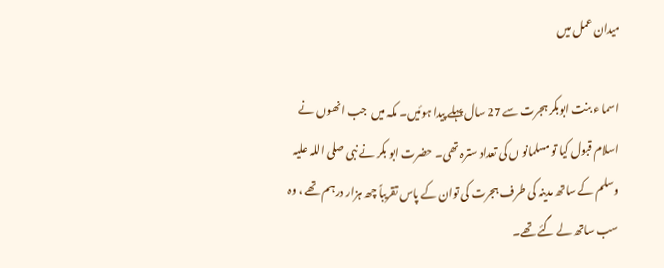میدان عمل میں

اسما ء بنت ابوبکر ہجرت سے 27 سال پہلے پیدا ہوئیں۔ مکہ میں  جب انھوں نے اسلام قبول کیا تو مسلمانو ں کی تعداد سترہ تھی۔ حضرت ابو بکر نے نبی صلی اللہ علیہ وسلم کے ساتھ مدینہ کی طرف ہجرت کی توان کے پاس تقریباً چھ ہزار درہم تھے ، وہ سب ساتھ لے گئے تھے۔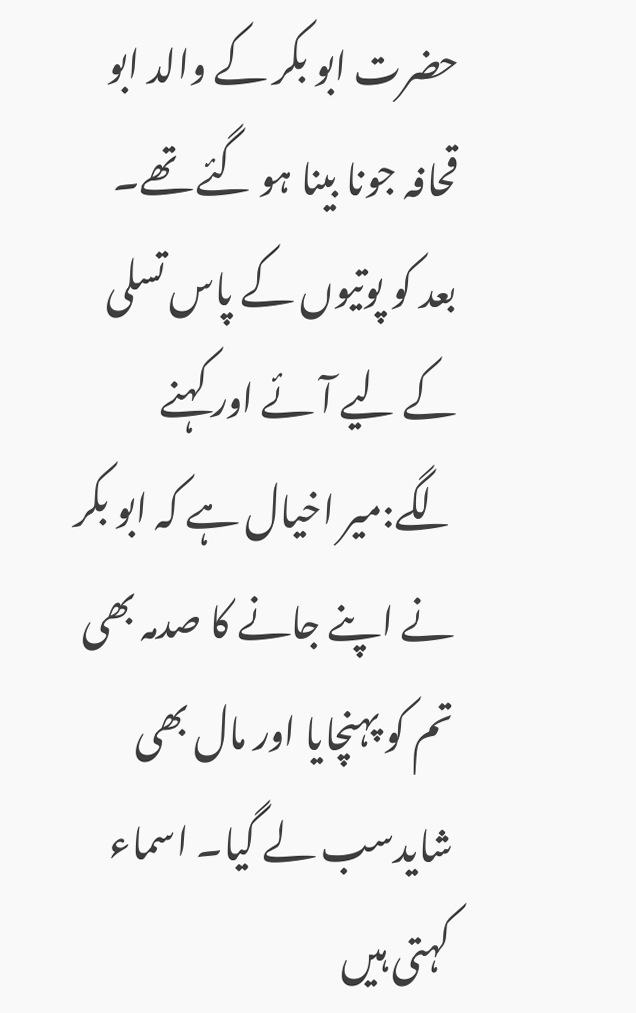حضرت ابو بکر کے والد ابو قحافہ جونا بینا ہو گئے تھے۔ بعد کو پوتیوں کے پاس تسلی کے لیے آئے اور کہنے لگے:میر اخیال ہے کہ ابو بکر نے اپنے جانے کا صدمہ بھی تم کو پہنچایا اور مال بھی شایدسب لے گیا۔ اسماء کہتی ہیں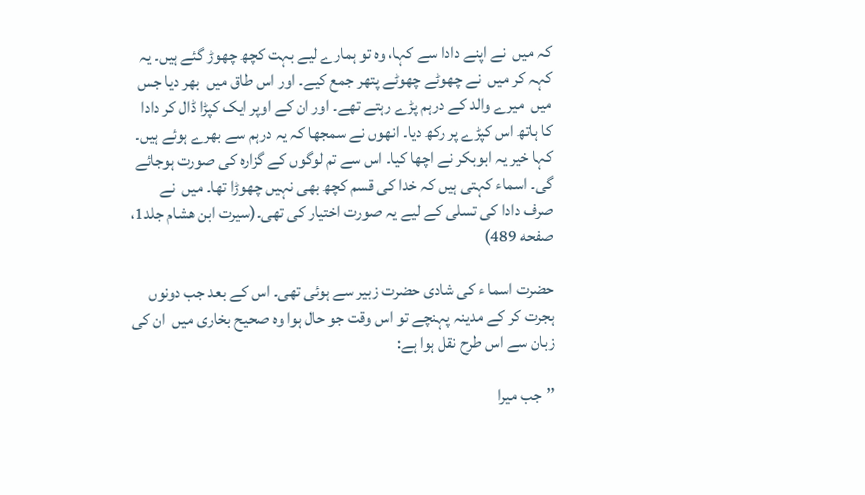کہ میں  نے اپنے دادا سے کہا، وہ تو ہمارے لیے بہت کچھ چھوڑ گئے ہیں۔ یہ کہہ کر میں  نے چھوٹے چھوٹے پتھر جمع کیے۔ اور اس طاق میں  بھر دیا جس میں  میرے والد کے درہم پڑے رہتے تھے۔ اور ان کے اوپر ایک کپڑا ڈال کر دادا کا ہاتھ اس کپڑے پر رکھ دیا۔ انھوں نے سمجھا کہ یہ درہم سے بھرے ہوئے ہیں۔ کہا خیر یہ ابوبکر نے اچھا کیا۔ اس سے تم لوگوں کے گزارہ کی صورت ہوجائے گی۔ اسماء کہتی ہیں کہ خدا کی قسم کچھ بھی نہیں چھوڑا تھا۔ میں  نے صرف دادا کی تسلی کے لیے یہ صورت اختیار کی تھی۔(سيرت ابن هشام جلد1، صفحه 489)

حضرت اسما ء کی شادی حضرت زبیر سے ہوئی تھی۔ اس کے بعد جب دونوں ہجرت کر کے مدینہ پہنچے تو اس وقت جو حال ہوا وہ صحیح بخاری میں  ان کی زبان سے اس طرح نقل ہوا ہے:

’’جب میرا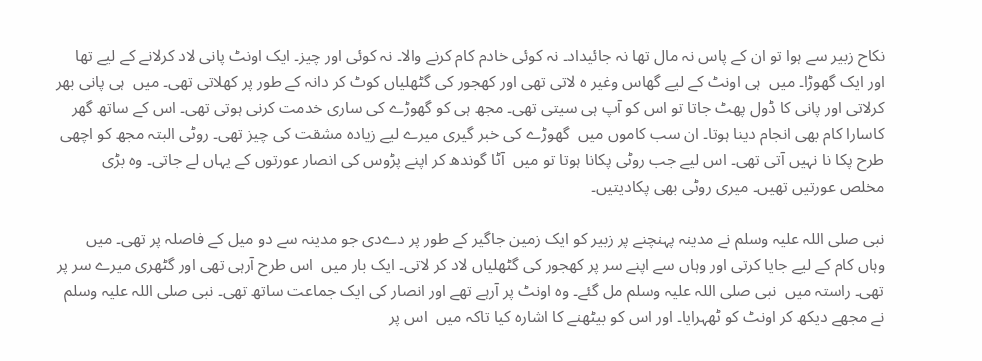نکاح زبیر سے ہوا تو ان کے پاس نہ مال تھا نہ جائیداد۔ نہ کوئی خادم کام کرنے والا۔ نہ کوئی اور چیز۔ ایک اونٹ پانی لاد کرلانے کے لیے تھا اور ایک گھوڑا۔ میں  ہی اونٹ کے لیے گھاس وغیر ہ لاتی تھی اور کھجور کی گٹھلیاں کوٹ کر دانہ کے طور پر کھلاتی تھی۔ میں  ہی پانی بھر کرلاتی اور پانی کا ڈول پھٹ جاتا تو اس کو آپ ہی سیتی تھی۔ مجھ ہی کو گھوڑے کی ساری خدمت کرنی ہوتی تھی۔ اس کے ساتھ گھر کاسارا کام بھی انجام دینا ہوتا۔ ان سب کاموں میں  گھوڑے کی خبر گیری میرے لیے زیادہ مشقت کی چیز تھی۔ روٹی البتہ مجھ کو اچھی طرح پکا نا نہیں آتی تھی۔ اس لیے جب روٹی پکانا ہوتا تو میں  آٹا گوندھ کر اپنے پڑوس کی انصار عورتوں کے یہاں لے جاتی۔ وہ بڑی مخلص عورتیں تھیں۔ میری روٹی بھی پکادیتیں۔

نبی صلی اللہ علیہ وسلم نے مدینہ پہنچنے پر زبیر کو ایک زمین جاگیر کے طور پر دےدی جو مدینہ سے دو میل کے فاصلہ پر تھی۔ میں  وہاں کام کے لیے جایا کرتی اور وہاں سے اپنے سر پر کھجور کی گٹھلیاں لاد کر لاتی۔ ایک بار میں  اس طرح آرہی تھی اور گٹھری میرے سر پر تھی۔ راستہ میں  نبی صلی اللہ علیہ وسلم مل گئے۔ وہ اونٹ پر آرہے تھے اور انصار کی ایک جماعت ساتھ تھی۔ نبی صلی اللہ علیہ وسلم نے مجھے دیکھ کر اونٹ کو ٹھہرایا۔ اور اس کو بیٹھنے کا اشارہ کیا تاکہ میں  اس پر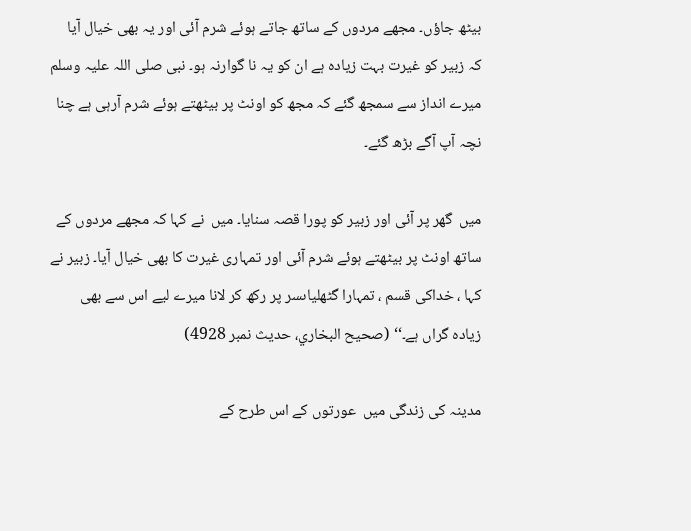بیٹھ جاؤں۔ مجھے مردوں کے ساتھ جاتے ہوئے شرم آئی اور یہ بھی خیال آیا کہ زبیر کو غیرت بہت زیادہ ہے ان کو یہ نا گوارنہ ہو۔ نبی صلی اللہ علیہ وسلم میرے انداز سے سمجھ گئے کہ مجھ کو اونٹ پر بیٹھتے ہوئے شرم آرہی ہے چنا نچہ آپ آگے بڑھ گئے۔

میں  گھر پر آئی اور زبیر کو پورا قصہ سنایا۔ میں  نے کہا کہ مجھے مردوں کے ساتھ اونٹ پر بیٹھتے ہوئے شرم آئی اور تمہاری غیرت کا بھی خیال آیا۔ زبیر نے کہا ، خداکی قسم ، تمہارا گٹھلیاںسر پر رکھ کر لانا میرے لیے اس سے بھی زیادہ گراں ہے۔‘‘ (صحيح البخاري، حديث نمبر 4928)

مدینہ کی زندگی میں  عورتوں کے اس طرح کے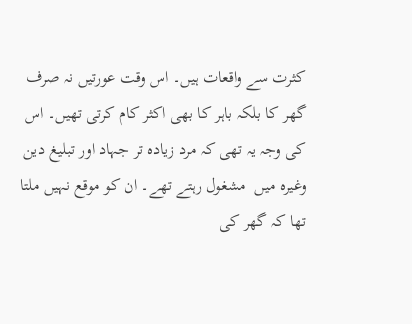کثرت سے واقعات ہیں۔ اس وقت عورتیں نہ صرف گھر کا بلکہ باہر کا بھی اکثر کام کرتی تھیں۔ اس کی وجہ یہ تھی کہ مرد زیادہ تر جہاد اور تبلیغ دین وغیرہ میں  مشغول رہتے تھے۔ ان کو موقع نہیں ملتا تھا کہ گھر کی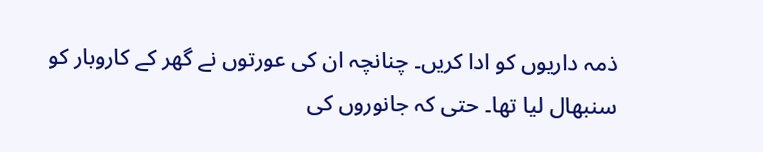ذمہ داریوں کو ادا کریں۔ چنانچہ ان کی عورتوں نے گھر کے کاروبار کو سنبھال لیا تھا۔ حتی کہ جانوروں کی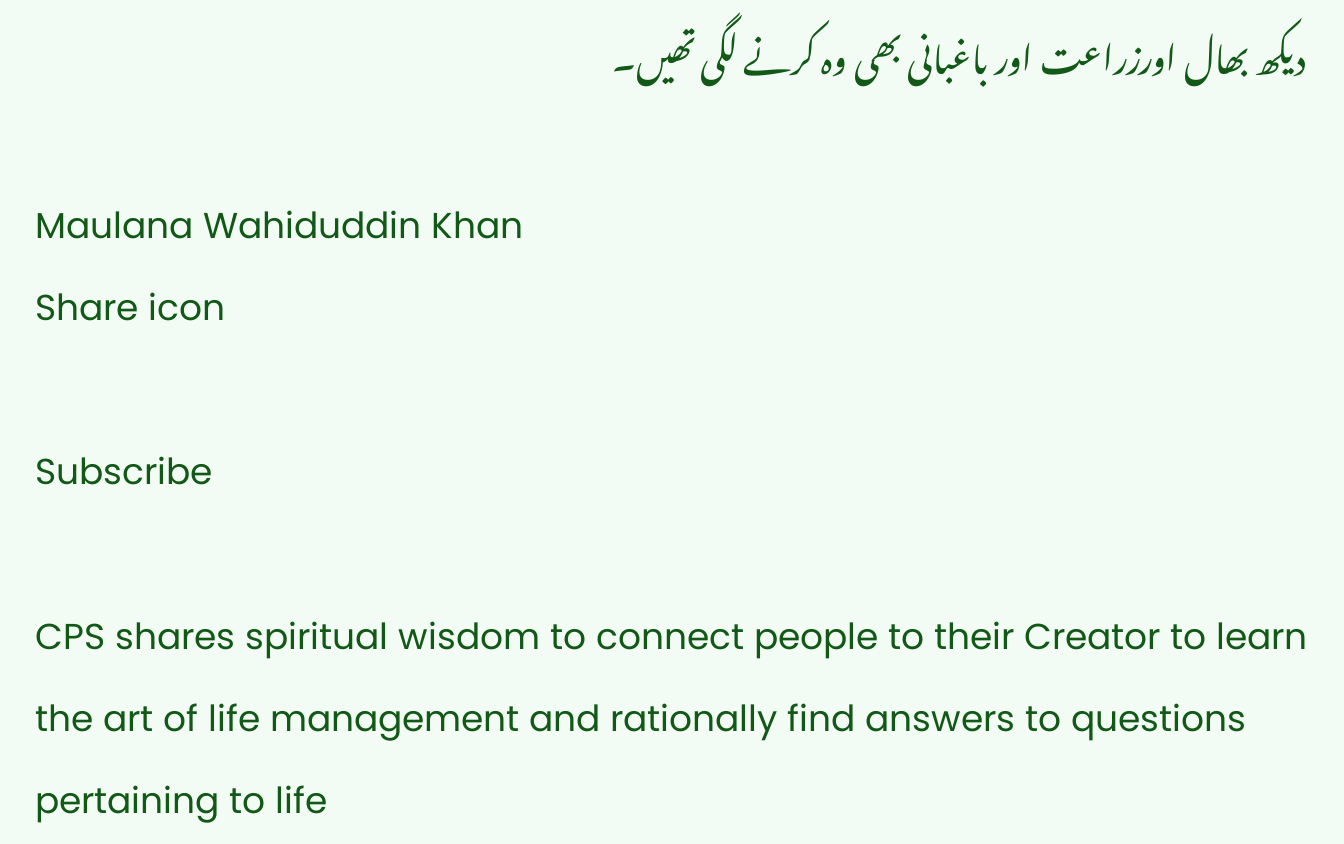دیکھ بھال اورزراعت اور باغبانی بھی وہ کرنے لگی تھیں۔

Maulana Wahiduddin Khan
Share icon

Subscribe

CPS shares spiritual wisdom to connect people to their Creator to learn the art of life management and rationally find answers to questions pertaining to life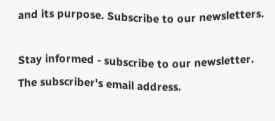and its purpose. Subscribe to our newsletters.

Stay informed - subscribe to our newsletter.
The subscriber's email address.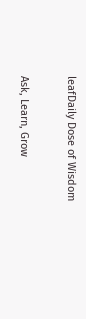leafDaily Dose of Wisdom

Ask, Learn, Grow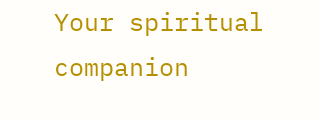Your spiritual companion